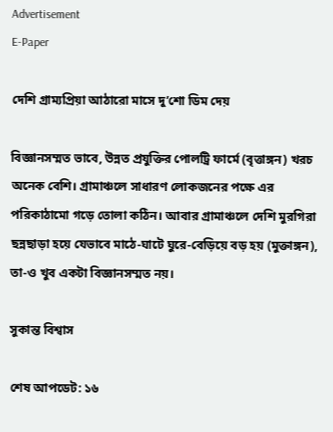Advertisement
E-Paper

দেশি গ্রাম্যপ্রিয়া আঠারো মাসে দু’শো ডিম দেয়

বিজ্ঞানসম্মত ভাবে, উন্নত প্রযুক্তির পোলট্রি ফার্মে (বৃত্তাঙ্গন) খরচ অনেক বেশি। গ্রামাঞ্চলে সাধারণ লোকজনের পক্ষে এর পরিকাঠামো গড়ে তোলা কঠিন। আবার গ্রামাঞ্চলে দেশি মুরগিরা ছন্নছাড়া হয়ে যেভাবে মাঠে-ঘাটে ঘুরে-বেড়িয়ে বড় হয় (মুক্তাঙ্গন), তা-ও খুব একটা বিজ্ঞানসম্মত নয়।

সুকান্ত বিশ্বাস

শেষ আপডেট: ১৬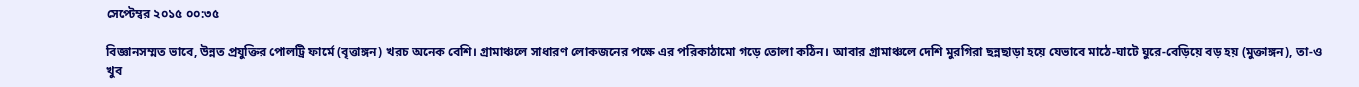সেপ্টেম্বর ২০১৫ ০০:৩৫

বিজ্ঞানসম্মত ভাবে, উন্নত প্রযুক্তির পোলট্রি ফার্মে (বৃত্তাঙ্গন) খরচ অনেক বেশি। গ্রামাঞ্চলে সাধারণ লোকজনের পক্ষে এর পরিকাঠামো গড়ে তোলা কঠিন। আবার গ্রামাঞ্চলে দেশি মুরগিরা ছন্নছাড়া হয়ে যেভাবে মাঠে-ঘাটে ঘুরে-বেড়িয়ে বড় হয় (মুক্তাঙ্গন), তা-ও খুব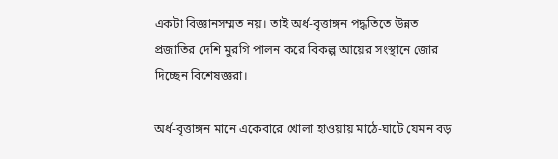একটা বিজ্ঞানসম্মত নয়। তাই অর্ধ-বৃত্তাঙ্গন পদ্ধতিতে উন্নত প্রজাতির দেশি মুরগি পালন করে বিকল্প আয়ের সংস্থানে জোর দিচ্ছেন বিশেষজ্ঞরা।

অর্ধ-বৃত্তাঙ্গন মানে একেবারে খোলা হাওয়ায় মাঠে-ঘাটে যেমন বড়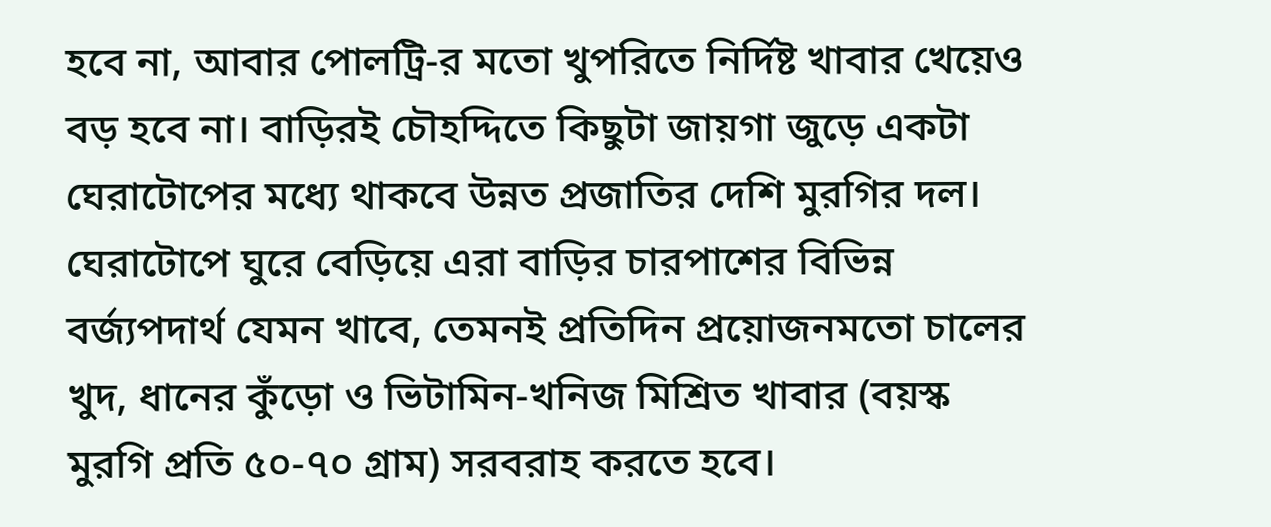হবে না, আবার পোলট্রি-র মতো খুপরিতে নির্দিষ্ট খাবার খেয়েও বড় হবে না। বাড়িরই চৌহদ্দিতে কিছুটা জায়গা জুড়ে একটা ঘেরাটোপের মধ্যে থাকবে উন্নত প্রজাতির দেশি মুরগির দল। ঘেরাটোপে ঘুরে বেড়িয়ে এরা বাড়ির চারপাশের বিভিন্ন বর্জ্যপদার্থ যেমন খাবে, তেমনই প্রতিদিন প্রয়োজনমতো চালের খুদ, ধানের কুঁড়ো ও ভিটামিন-খনিজ মিশ্রিত খাবার (বয়স্ক মুরগি প্রতি ৫০-৭০ গ্রাম) সরবরাহ করতে হবে।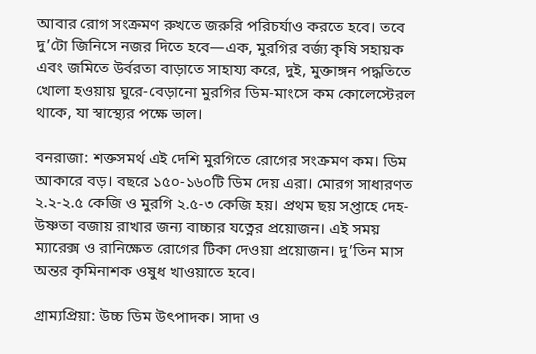আবার রোগ সংক্রমণ রুখতে জরুরি পরিচর্যাও করতে হবে। তবে দু’টো জিনিসে নজর দিতে হবে—এক, মুরগির বর্জ্য কৃষি সহায়ক এবং জমিতে উর্বরতা বাড়াতে সাহায্য করে, দুই, মুক্তাঙ্গন পদ্ধতিতে খোলা হওয়ায় ঘুরে-বেড়ানো মুরগির ডিম-মাংসে কম কোলেস্টেরল থাকে, যা স্বাস্থ্যের পক্ষে ভাল।

বনরাজা: শক্তসমর্থ এই দেশি মুরগিতে রোগের সংক্রমণ কম। ডিম আকারে বড়। বছরে ১৫০-১৬০টি ডিম দেয় এরা। মোরগ সাধারণত ২.২-২.৫ কেজি ও মুরগি ২.৫-৩ কেজি হয়। প্রথম ছয় সপ্তাহে দেহ-উষ্ণতা বজায় রাখার জন্য বাচ্চার যত্নের প্রয়োজন। এই সময় ম্যারেক্স ও রানিক্ষেত রোগের টিকা দেওয়া প্রয়োজন। দু’তিন মাস অন্তর কৃমিনাশক ওষুধ খাওয়াতে হবে।

গ্রাম্যপ্রিয়া: উচ্চ ডিম উৎপাদক। সাদা ও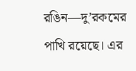রঙিন—দু’রকমের পাখি রয়েছে। এর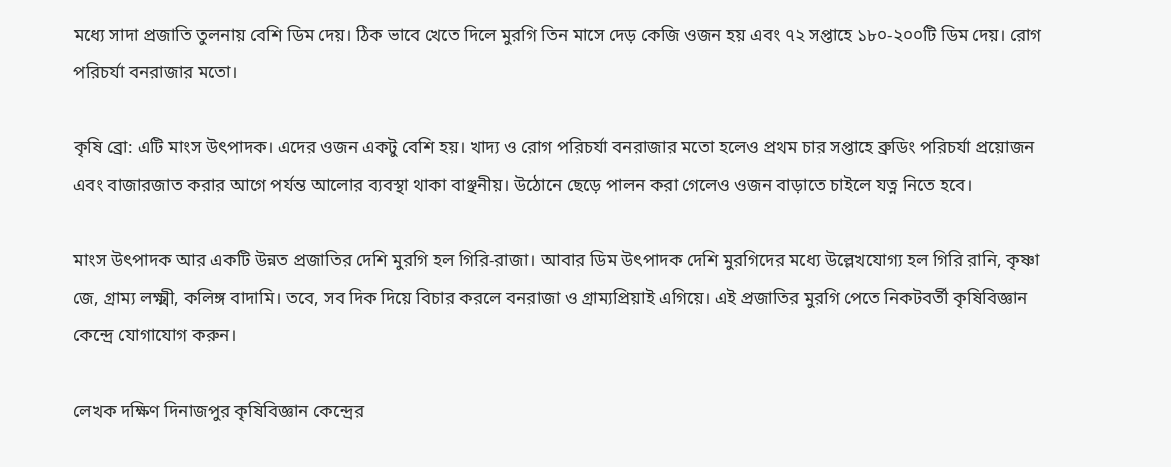মধ্যে সাদা প্রজাতি তুলনায় বেশি ডিম দেয়। ঠিক ভাবে খেতে দিলে মুরগি তিন মাসে দেড় কেজি ওজন হয় এবং ৭২ সপ্তাহে ১৮০-২০০টি ডিম দেয়। রোগ পরিচর্যা বনরাজার মতো।

কৃষি ব্রো: এটি মাংস উৎপাদক। এদের ওজন একটু বেশি হয়। খাদ্য ও রোগ পরিচর্যা বনরাজার মতো হলেও প্রথম চার সপ্তাহে ব্রুডিং পরিচর্যা প্রয়োজন এবং বাজারজাত করার আগে পর্যন্ত আলোর ব্যবস্থা থাকা বাঞ্ছনীয়। উঠোনে ছেড়ে পালন করা গেলেও ওজন বাড়াতে চাইলে যত্ন নিতে হবে।

মাংস উৎপাদক আর একটি উন্নত প্রজাতির দেশি মুরগি হল গিরি-রাজা। আবার ডিম উৎপাদক দেশি মুরগিদের মধ্যে উল্লেখযোগ্য হল গিরি রানি, কৃষ্ণা জে, গ্রাম্য লক্ষ্মী, কলিঙ্গ বাদামি। তবে, সব দিক দিয়ে বিচার করলে বনরাজা ও গ্রাম্যপ্রিয়াই এগিয়ে। এই প্রজাতির মুরগি পেতে নিকটবর্তী কৃষিবিজ্ঞান কেন্দ্রে যোগাযোগ করুন।

লেখক দক্ষিণ দিনাজপুর কৃষিবিজ্ঞান কেন্দ্রের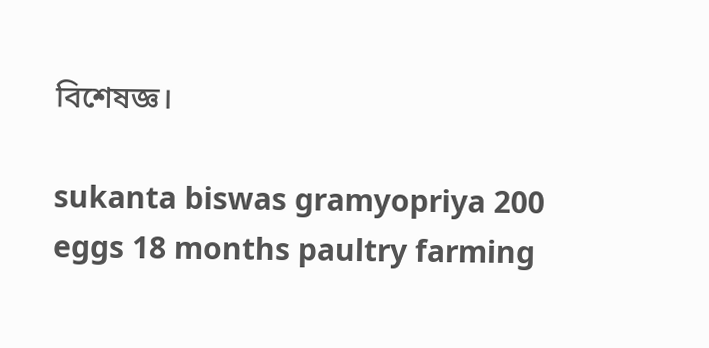বিশেষজ্ঞ।

sukanta biswas gramyopriya 200 eggs 18 months paultry farming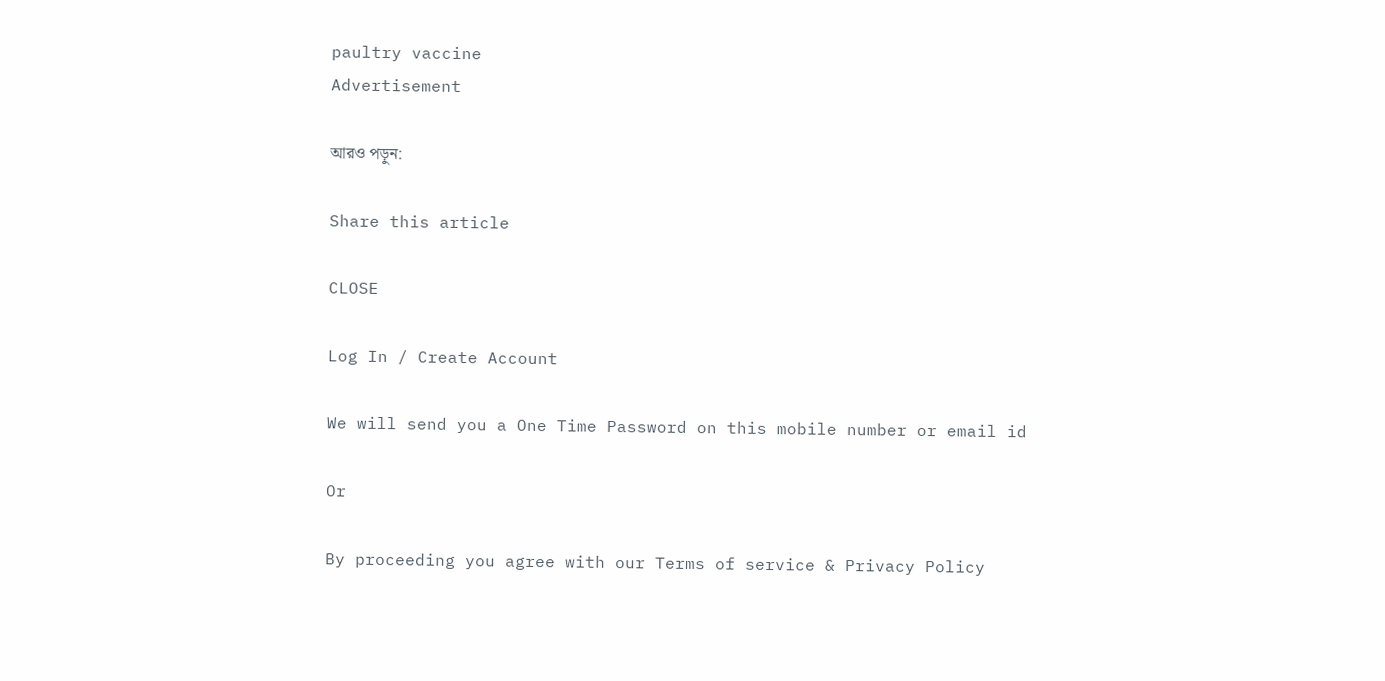paultry vaccine
Advertisement

আরও পড়ুন:

Share this article

CLOSE

Log In / Create Account

We will send you a One Time Password on this mobile number or email id

Or

By proceeding you agree with our Terms of service & Privacy Policy